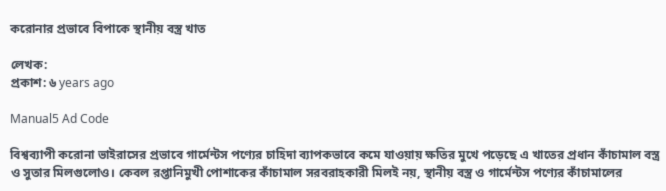করোনার প্রভাবে বিপাকে স্থানীয় বস্ত্র খাত

লেখক:
প্রকাশ: ৬ years ago

Manual5 Ad Code

বিশ্বব্যাপী করোনা ভাইরাসের প্রভাবে গার্মেন্টস পণ্যের চাহিদা ব্যাপকভাবে কমে যাওয়ায় ক্ষতির মুখে পড়েছে এ খাতের প্রধান কাঁচামাল বস্ত্র ও সুতার মিলগুলোও। কেবল রপ্তানিমুখী পোশাকের কাঁচামাল সরবরাহকারী মিলই নয়, স্থানীয় বস্ত্র ও গার্মেন্টস পণ্যের কাঁচামালের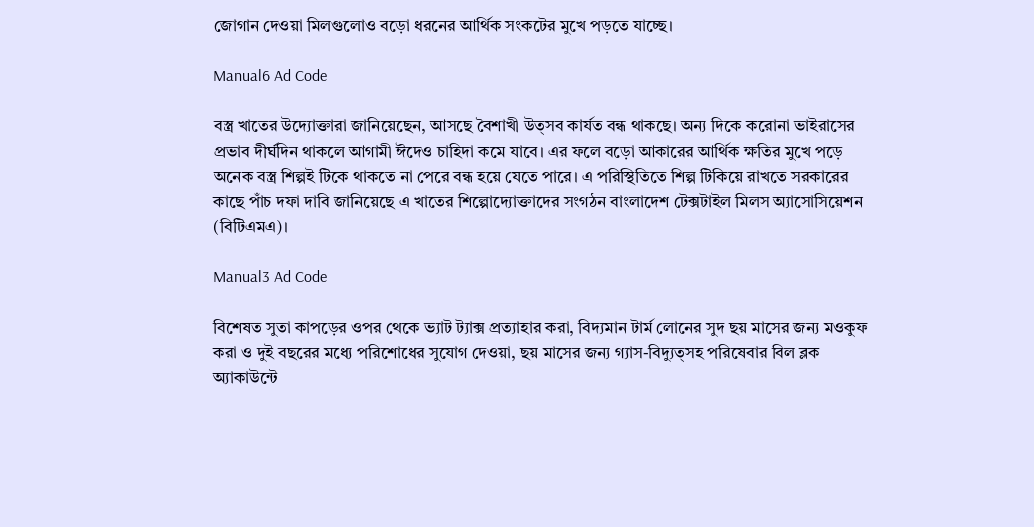জোগান দেওয়া মিলগুলোও বড়ো ধরনের আর্থিক সংকটের মুখে পড়তে যাচ্ছে।

Manual6 Ad Code

বস্ত্র খাতের উদ্যোক্তারা জানিয়েছেন, আসছে বৈশাখী উত্সব কার্যত বন্ধ থাকছে। অন্য দিকে করোনা ভাইরাসের প্রভাব দীর্ঘদিন থাকলে আগামী ঈদেও চাহিদা কমে যাবে। এর ফলে বড়ো আকারের আর্থিক ক্ষতির মুখে পড়ে অনেক বস্ত্র শিল্পই টিকে থাকতে না পেরে বন্ধ হয়ে যেতে পারে। এ পরিস্থিতিতে শিল্প টিকিয়ে রাখতে সরকারের কাছে পাঁচ দফা দাবি জানিয়েছে এ খাতের শিল্পোদ্যোক্তাদের সংগঠন বাংলাদেশ টেক্সটাইল মিলস অ্যাসোসিয়েশন (বিটিএমএ)।

Manual3 Ad Code

বিশেষত সুতা কাপড়ের ওপর থেকে ভ্যাট ট্যাক্স প্রত্যাহার করা, বিদ্যমান টার্ম লোনের সুদ ছয় মাসের জন্য মওকুফ করা ও দুই বছরের মধ্যে পরিশোধের সুযোগ দেওয়া, ছয় মাসের জন্য গ্যাস-বিদ্যুত্সহ পরিষেবার বিল ব্লক অ্যাকাউন্টে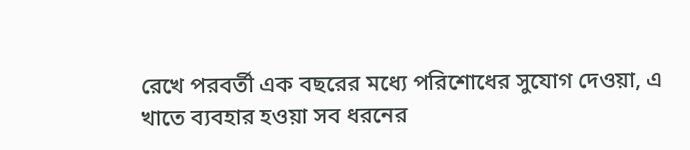রেখে পরবর্তী এক বছরের মধ্যে পরিশোধের সুযোগ দেওয়া, এ খাতে ব্যবহার হওয়া সব ধরনের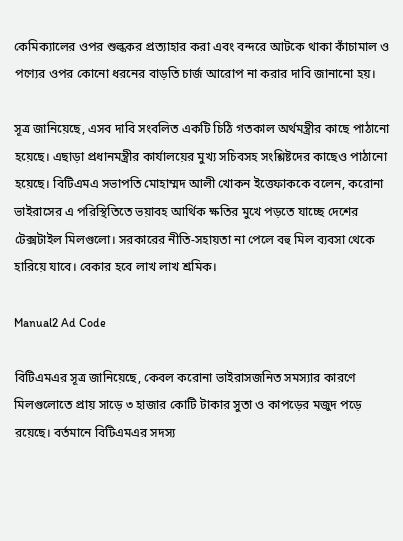কেমিক্যালের ওপর শুল্ককর প্রত্যাহার করা এবং বন্দরে আটকে থাকা কাঁচামাল ও পণ্যের ওপর কোনো ধরনের বাড়তি চার্জ আরোপ না করার দাবি জানানো হয়।

সূত্র জানিয়েছে, এসব দাবি সংবলিত একটি চিঠি গতকাল অর্থমন্ত্রীর কাছে পাঠানো হয়েছে। এছাড়া প্রধানমন্ত্রীর কার্যালয়ের মুখ্য সচিবসহ সংশ্লিষ্টদের কাছেও পাঠানো হয়েছে। বিটিএমএ সভাপতি মোহাম্মদ আলী খোকন ইত্তেফাককে বলেন, করোনা ভাইরাসের এ পরিস্থিতিতে ভয়াবহ আর্থিক ক্ষতির মুখে পড়তে যাচ্ছে দেশের টেক্সটাইল মিলগুলো। সরকারের নীতি-সহায়তা না পেলে বহু মিল ব্যবসা থেকে হারিয়ে যাবে। বেকার হবে লাখ লাখ শ্রমিক।

Manual2 Ad Code

বিটিএমএর সূত্র জানিয়েছে, কেবল করোনা ভাইরাসজনিত সমস্যার কারণে মিলগুলোতে প্রায় সাড়ে ৩ হাজার কোটি টাকার সুতা ও কাপড়ের মজুদ পড়ে রয়েছে। বর্তমানে বিটিএমএর সদস্য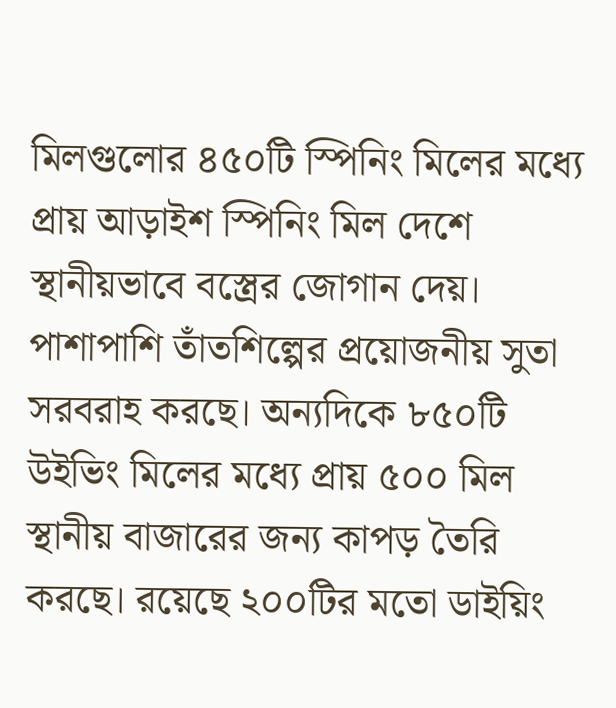মিলগুলোর ৪৫০টি স্পিনিং মিলের মধ্যে প্রায় আড়াইশ স্পিনিং মিল দেশে স্থানীয়ভাবে বস্ত্রের জোগান দেয়। পাশাপাশি তাঁতশিল্পের প্রয়োজনীয় সুতা সরবরাহ করছে। অন্যদিকে ৮৫০টি উইভিং মিলের মধ্যে প্রায় ৫০০ মিল স্থানীয় বাজারের জন্য কাপড় তৈরি করছে। রয়েছে ২০০টির মতো ডাইয়িং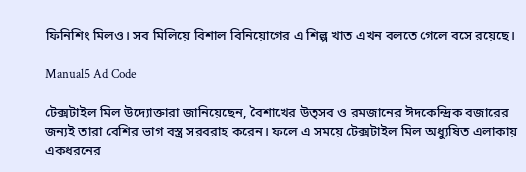ফিনিশিং মিলও। সব মিলিয়ে বিশাল বিনিয়োগের এ শিল্প খাত এখন বলতে গেলে বসে রয়েছে।

Manual5 Ad Code

টেক্সটাইল মিল উদ্যোক্তারা জানিয়েছেন, বৈশাখের উত্সব ও রমজানের ঈদকেন্দ্রিক বজারের জন্যই তারা বেশির ভাগ বস্ত্র সরবরাহ করেন। ফলে এ সময়ে টেক্সটাইল মিল অধ্যুষিত এলাকায় একধরনের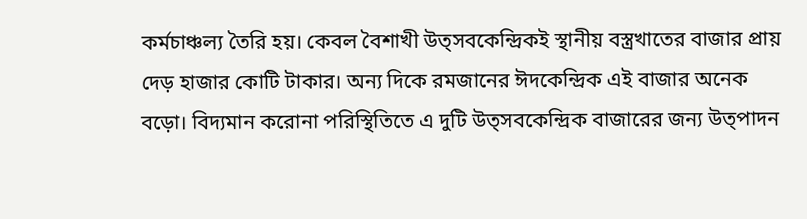কর্মচাঞ্চল্য তৈরি হয়। কেবল বৈশাখী উত্সবকেন্দ্রিকই স্থানীয় বস্ত্রখাতের বাজার প্রায় দেড় হাজার কোটি টাকার। অন্য দিকে রমজানের ঈদকেন্দ্রিক এই বাজার অনেক বড়ো। বিদ্যমান করোনা পরিস্থিতিতে এ দুটি উত্সবকেন্দ্রিক বাজারের জন্য উত্পাদন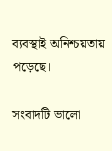ব্যবস্থাই অনিশ্চয়তায় পড়েছে।

সংবাদটি ভালো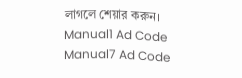লাগলে শেয়ার করুন।
Manual1 Ad Code
Manual7 Ad Code